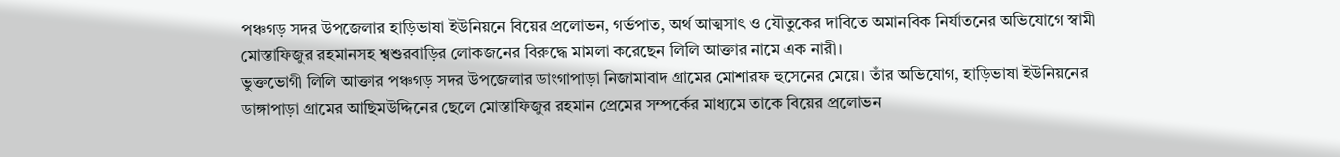পঞ্চগড় সদর উপজেলার হাড়িভাষা ইউনিয়নে বিয়ের প্রলোভন, গর্ভপাত, অর্থ আত্মসাৎ ও যৌতুকের দাবিতে অমানবিক নির্যাতনের অভিযোগে স্বামী মোস্তাফিজুর রহমানসহ শ্বশুরবাড়ির লোকজনের বিরুদ্ধে মামলা করেছেন লিলি আক্তার নামে এক নারী।
ভুক্তভোগী লিলি আক্তার পঞ্চগড় সদর উপজেলার ডাংগাপাড়া নিজামাবাদ গ্রামের মোশারফ হুসেনের মেয়ে। তাঁর অভিযোগ, হাড়িভাষা ইউনিয়নের ডাঙ্গাপাড়া গ্রামের আছিমউদ্দিনের ছেলে মোস্তাফিজুর রহমান প্রেমের সম্পর্কের মাধ্যমে তাকে বিয়ের প্রলোভন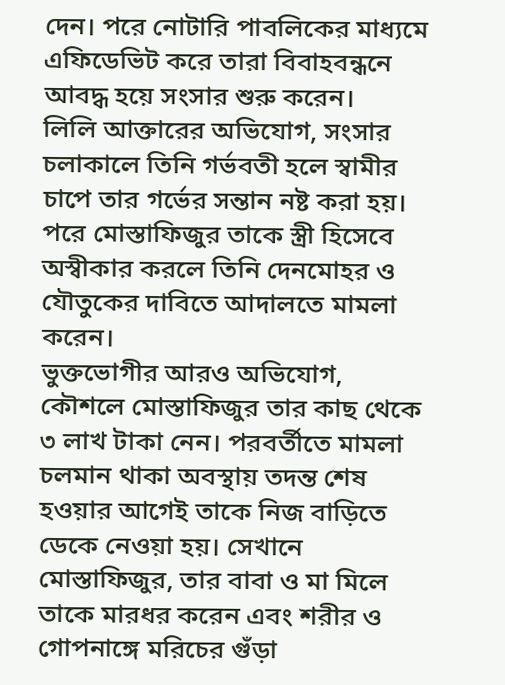দেন। পরে নোটারি পাবলিকের মাধ্যমে এফিডেভিট করে তারা বিবাহবন্ধনে আবদ্ধ হয়ে সংসার শুরু করেন।
লিলি আক্তারের অভিযোগ, সংসার চলাকালে তিনি গর্ভবতী হলে স্বামীর চাপে তার গর্ভের সন্তান নষ্ট করা হয়। পরে মোস্তাফিজুর তাকে স্ত্রী হিসেবে অস্বীকার করলে তিনি দেনমোহর ও যৌতুকের দাবিতে আদালতে মামলা করেন।
ভুক্তভোগীর আরও অভিযোগ, কৌশলে মোস্তাফিজুর তার কাছ থেকে ৩ লাখ টাকা নেন। পরবর্তীতে মামলা চলমান থাকা অবস্থায় তদন্ত শেষ হওয়ার আগেই তাকে নিজ বাড়িতে ডেকে নেওয়া হয়। সেখানে মোস্তাফিজুর, তার বাবা ও মা মিলে তাকে মারধর করেন এবং শরীর ও গোপনাঙ্গে মরিচের গুঁড়া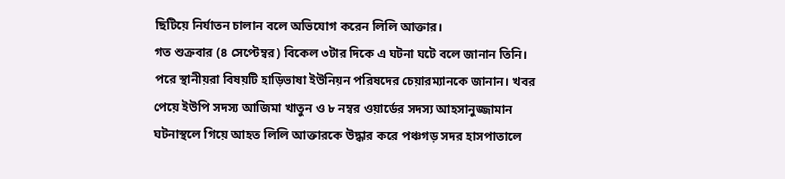ছিটিয়ে নির্যাতন চালান বলে অভিযোগ করেন লিলি আক্তার।
গত শুক্রবার (৪ সেপ্টেম্বর) বিকেল ৩টার দিকে এ ঘটনা ঘটে বলে জানান তিনি। পরে স্থানীয়রা বিষয়টি হাড়িভাষা ইউনিয়ন পরিষদের চেয়ারম্যানকে জানান। খবর পেয়ে ইউপি সদস্য আজিমা খাতুন ও ৮ নম্বর ওয়ার্ডের সদস্য আহসানুজ্জামান ঘটনাস্থলে গিয়ে আহত লিলি আক্তারকে উদ্ধার করে পঞ্চগড় সদর হাসপাতালে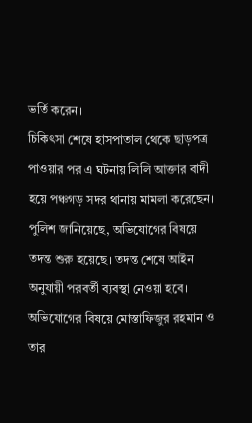ভর্তি করেন।
চিকিৎসা শেষে হাসপাতাল থেকে ছাড়পত্র পাওয়ার পর এ ঘটনায় লিলি আক্তার বাদী হয়ে পঞ্চগড় সদর থানায় মামলা করেছেন।
পুলিশ জানিয়েছে, অভিযোগের বিষয়ে তদন্ত শুরু হয়েছে। তদন্ত শেষে আইন অনুযায়ী পরবর্তী ব্যবস্থা নেওয়া হবে।
অভিযোগের বিষয়ে মোস্তাফিজুর রহমান ও তার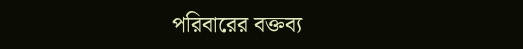পরিবারের বক্তব্য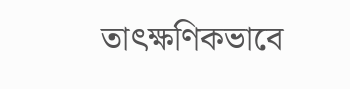তাৎক্ষণিকভাবে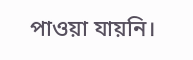পাওয়া যায়নি।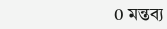0 মন্তব্য